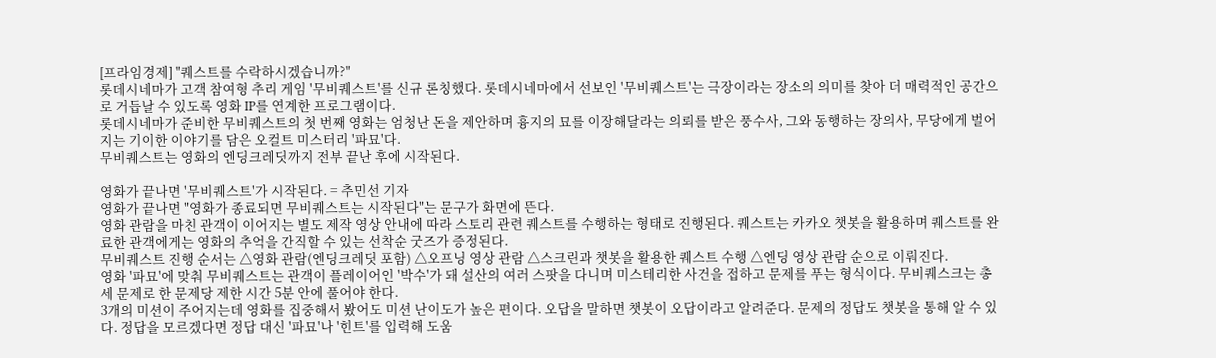[프라임경제] "퀘스트를 수락하시겠습니까?"
롯데시네마가 고객 참여형 추리 게임 '무비퀘스트'를 신규 론칭했다. 롯데시네마에서 선보인 '무비퀘스트'는 극장이라는 장소의 의미를 찾아 더 매력적인 공간으로 거듭날 수 있도록 영화 IP를 연계한 프로그램이다.
롯데시네마가 준비한 무비퀘스트의 첫 번째 영화는 엄청난 돈을 제안하며 흉지의 묘를 이장해달라는 의뢰를 받은 풍수사, 그와 동행하는 장의사, 무당에게 벌어지는 기이한 이야기를 담은 오컬트 미스터리 '파묘'다.
무비퀘스트는 영화의 엔딩크레딧까지 전부 끝난 후에 시작된다.

영화가 끝나면 '무비퀘스트'가 시작된다. = 추민선 기자
영화가 끝나면 "영화가 종료되면 무비퀘스트는 시작된다"는 문구가 화면에 뜬다.
영화 관람을 마친 관객이 이어지는 별도 제작 영상 안내에 따라 스토리 관련 퀘스트를 수행하는 형태로 진행된다. 퀘스트는 카카오 챗봇을 활용하며 퀘스트를 완료한 관객에게는 영화의 추억을 간직할 수 있는 선착순 굿즈가 증정된다.
무비퀘스트 진행 순서는 △영화 관람(엔딩크레딧 포함) △오프닝 영상 관람 △스크린과 챗봇을 활용한 퀘스트 수행 △엔딩 영상 관람 순으로 이뤄진다.
영화 '파묘'에 맞춰 무비퀘스트는 관객이 플레이어인 '박수'가 돼 설산의 여러 스팟을 다니며 미스테리한 사건을 접하고 문제를 푸는 형식이다. 무비퀘스크는 총 세 문제로 한 문제당 제한 시간 5분 안에 풀어야 한다.
3개의 미션이 주어지는데 영화를 집중해서 봤어도 미션 난이도가 높은 편이다. 오답을 말하면 챗봇이 오답이라고 알려준다. 문제의 정답도 챗봇을 통해 알 수 있다. 정답을 모르겠다면 정답 대신 '파묘'나 '힌트'를 입력해 도움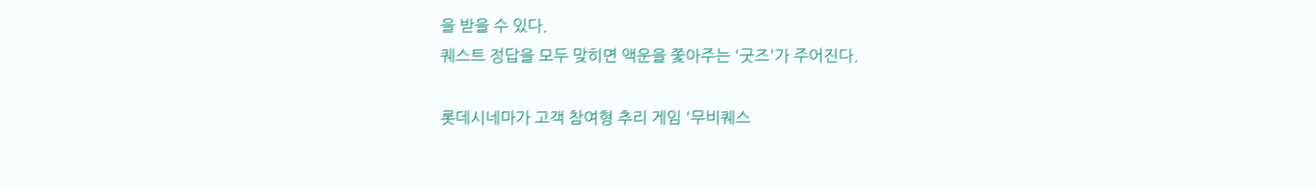을 받을 수 있다.
퀘스트 정답을 모두 맞히면 액운을 쫓아주는 '굿즈'가 주어진다.

롯데시네마가 고객 참여형 추리 게임 '무비퀘스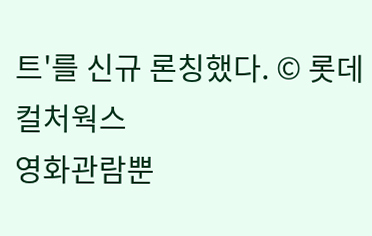트'를 신규 론칭했다. © 롯데컬처웍스
영화관람뿐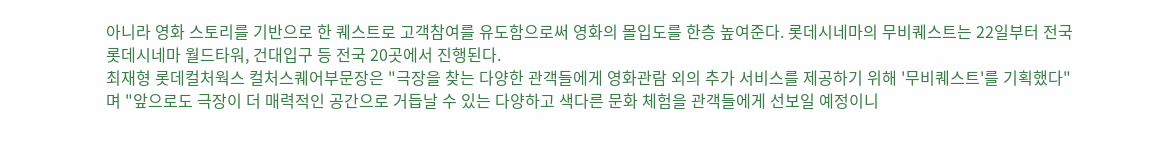아니라 영화 스토리를 기반으로 한 퀘스트로 고객참여를 유도함으로써 영화의 몰입도를 한층 높여준다. 롯데시네마의 무비퀘스트는 22일부터 전국 롯데시네마 월드타워, 건대입구 등 전국 20곳에서 진행된다.
최재형 롯데컬처웍스 컬처스퀘어부문장은 "극장을 찾는 다양한 관객들에게 영화관람 외의 추가 서비스를 제공하기 위해 '무비퀘스트'를 기획했다"며 "앞으로도 극장이 더 매력적인 공간으로 거듭날 수 있는 다양하고 색다른 문화 체험을 관객들에게 선보일 예정이니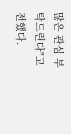많은 관심 부탁드린다"고 전했다.